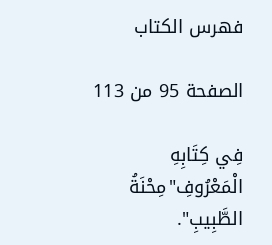فهرس الكتاب

الصفحة 95 من 113

فِي كِتَابِهِ الْمَعْرُوفِ"مِحْنَةُ الطَّبِيبِ".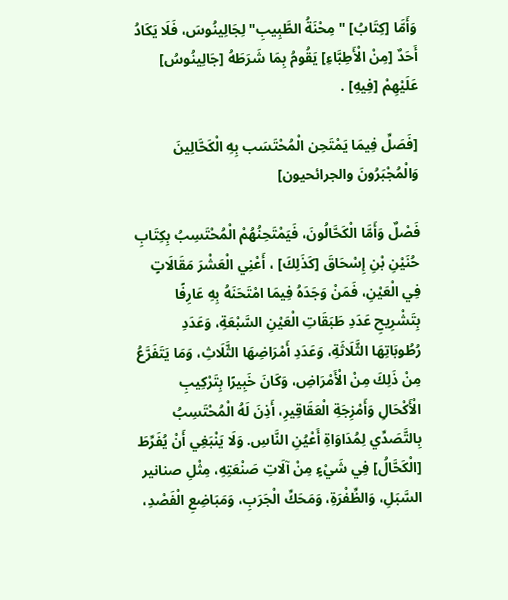وَأَمَّا [كِتَابُ] "مِحْنَةُ الطَّبِيبِ"لِجَالِينُوسَ، فَلَا يَكَادُ أَحَدٌ [مِنْ الْأَطِبَّاءِ] يَقُومُ بِمَا شَرَطَهُ [جَالِينُوسُ] عَلَيْهِمْ [فِيهِ] .

[فَصَلِّ فِيمَا يَمْتَحِن الْمُحْتَسَب بِهِ الْكَحَّالِينَ وَالْمُجْبَرُونَ والجرائحيون]

فَصْلٌ وَأَمَّا الْكَحَّالُونَ، فَيَمْتَحِنُهُمْ الْمُحْتَسِبُ بِكِتَابِ حُنَيْنِ بْنِ إِسْحَاقَ [كَذَلِكَ] ، أَعْنِي الْعَشْرَ مَقَالَاتٍ فِي الْعَيْنِ، فَمَنْ وَجَدَهُ فِيمَا امْتَحَنَهُ بِهِ عَارِفًا بِتَشْرِيحِ عَدَدِ طَبَقَاتِ الْعَيْنِ السَّبْعَةِ، وَعَدَدِ رُطُوبَاتِهَا الثَّلَاثَةِ، وَعَدَدِ أَمْرَاضِهَا الثَّلَاثِ، وَمَا يَتَفَرَّعُ مِنْ ذَلِكَ مِنْ الْأَمْرَاضِ، وَكَانَ خَبِيرًا بِتَرْكِيبِ الْأَكْحَالِ وَأَمْزِجَةِ الْعَقَاقِيرِ، أَذِنَ لَهُ الْمُحْتَسِبُ بِالتَّصَدِّي لِمُدَاوَاةِ أَعْيُنِ النَّاسِ. وَلَا يَنْبَغِي أَنْ يُفَرِّطَ [الْكَحَّالُ] فِي شَيْءٍ مِنْ آلَاتِ صَنْعَتِهِ، مِثْلِ صنانير السَّبَلِ، وَالظِّفْرَةِ، وَمَحَكِّ الْجَرَبِ، وَمَبَاضِعِ الْفَصْدِ،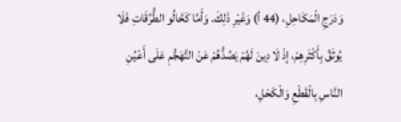وَدَرَجِ الْمَكَاحِلِ، (44 أ) وَغَيْرِ ذَلِكَ. وَأَمَّا كَحَّالُو الطُّرُقَاتِ فَلَا يُوثَقُ بِأَكْثَرِهِمْ، إذْ لَا دِينَ لَهُمْ يَصُدُّهُمْ عَنْ التَّهَجُّمِ عَلَى أَعْيُنِ النَّاسِ بِالْقَطْعِ وَالْكَحْلِ،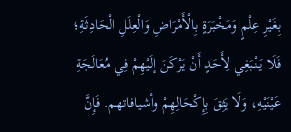بِغَيْرِ عِلْمٍ وَمَخْبَرَةٍ بِالْأَمْرَاضِ وَالْعِلَلِ الْحَادِثَةِ؛ فَلَا يَنْبَغِي لِأَحَدٍ أَنْ يَرْكَنَ إلَيْهِمْ فِي مُعَالَجَةِ عَيْنَيْهِ، وَلَا يَثِقَ بِإِكْحَالِهِمْ وأشيافاتهم. فَإِنَّ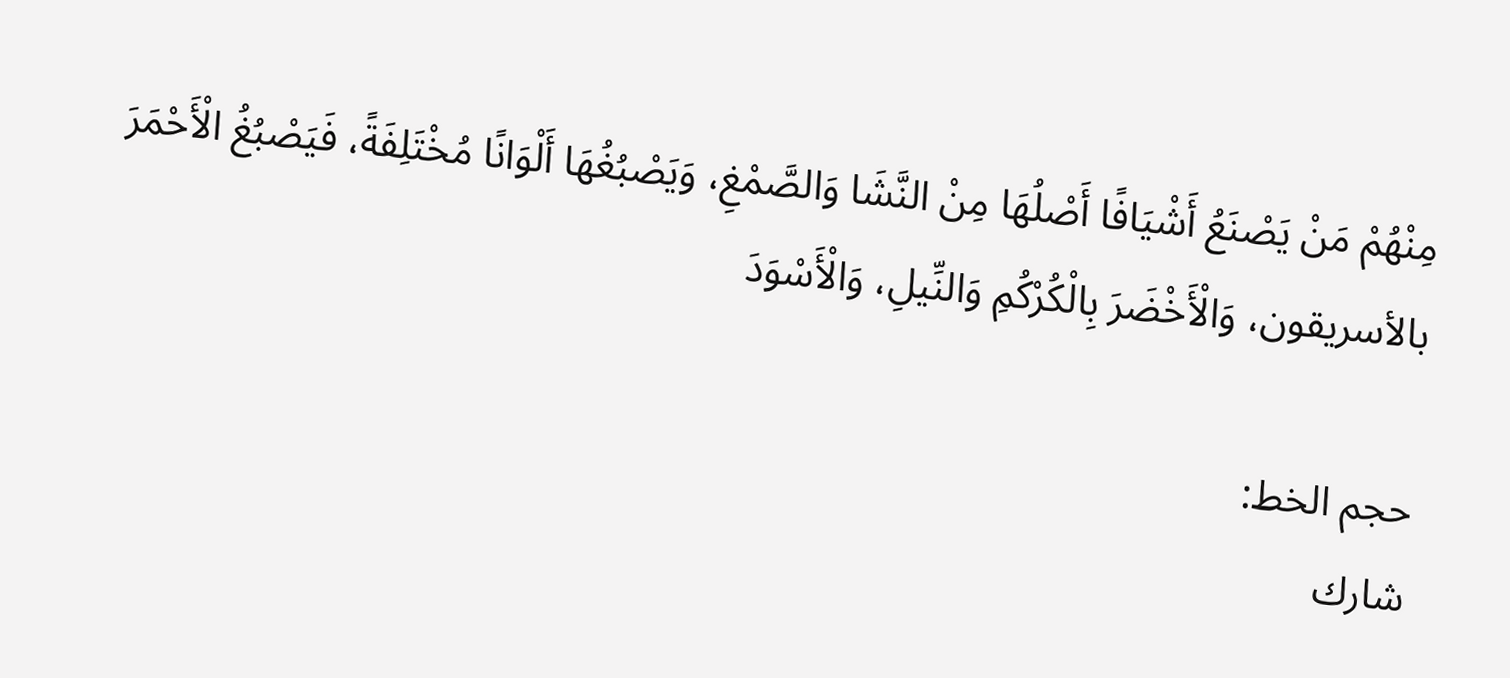مِنْهُمْ مَنْ يَصْنَعُ أَشْيَافًا أَصْلُهَا مِنْ النَّشَا وَالصَّمْغِ، وَيَصْبُغُهَا أَلْوَانًا مُخْتَلِفَةً، فَيَصْبُغُ الْأَحْمَرَ بالأسريقون، وَالْأَخْضَرَ بِالْكُرْكُمِ وَالنِّيلِ، وَالْأَسْوَدَ

حجم الخط:
شارك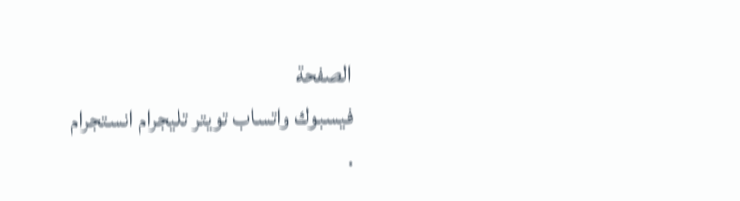الصفحة
فيسبوك واتساب تويتر تليجرام انستجرام
.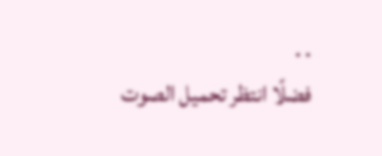. .
فضلًا انتظر تحميل الصوت